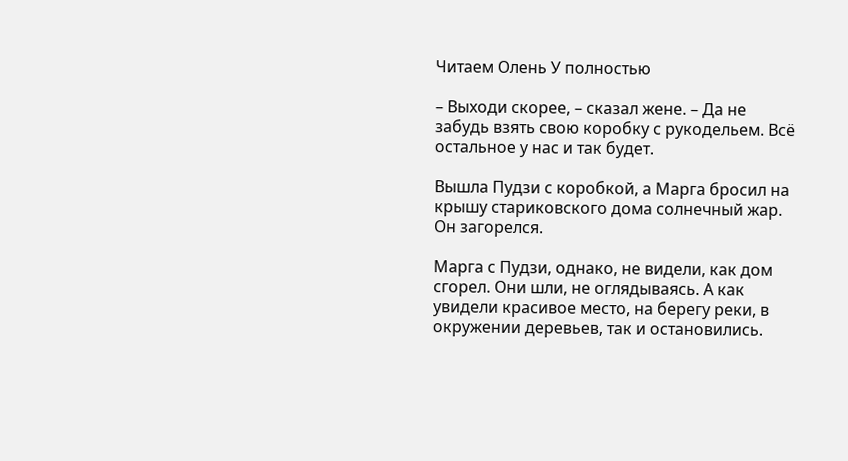Читаем Олень У полностью

– Выходи скорее, – сказал жене. – Да не забудь взять свою коробку с рукодельем. Всё остальное у нас и так будет.

Вышла Пудзи с коробкой, а Марга бросил на крышу стариковского дома солнечный жар. Он загорелся.

Марга с Пудзи, однако, не видели, как дом сгорел. Они шли, не оглядываясь. А как увидели красивое место, на берегу реки, в окружении деревьев, так и остановились.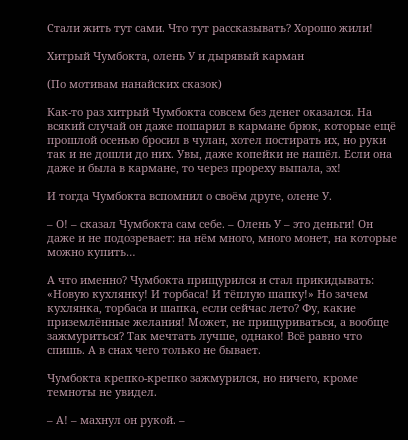Стали жить тут сами. Что тут рассказывать? Хорошо жили!

Хитрый Чумбокта, олень У и дырявый карман

(По мотивам нанайских сказок)

Как-то раз хитрый Чумбокта совсем без денег оказался. На всякий случай он даже пошарил в кармане брюк, которые ещё прошлой осенью бросил в чулан, хотел постирать их, но руки так и не дошли до них. Увы, даже копейки не нашёл. Если она даже и была в кармане, то через прореху выпала, эх!

И тогда Чумбокта вспомнил о своём друге, олене У.

– О! – сказал Чумбокта сам себе. – Олень У – это деньги! Он даже и не подозревает: на нём много, много монет, на которые можно купить…

А что именно? Чумбокта прищурился и стал прикидывать: «Новую кухлянку! И торбаса! И тёплую шапку!» Но зачем кухлянка, торбаса и шапка, если сейчас лето? Фу, какие приземлённые желания! Может, не прищуриваться, а вообще зажмуриться? Так мечтать лучше, однако! Всё равно что спишь. А в снах чего только не бывает.

Чумбокта крепко-крепко зажмурился, но ничего, кроме темноты не увидел.

– А! – махнул он рукой. –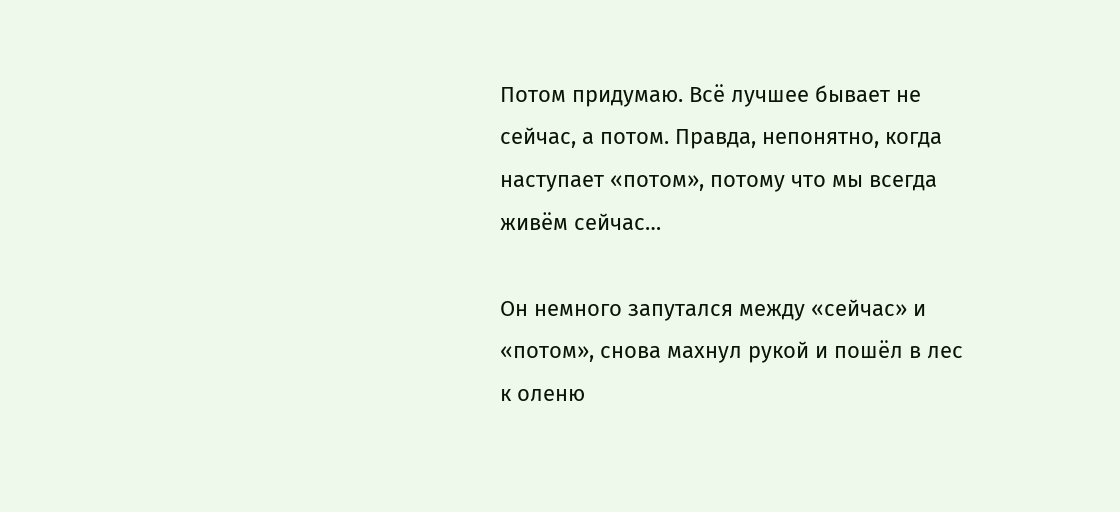Потом придумаю. Всё лучшее бывает не сейчас, а потом. Правда, непонятно, когда наступает «потом», потому что мы всегда живём сейчас…

Он немного запутался между «сейчас» и «потом», снова махнул рукой и пошёл в лес к оленю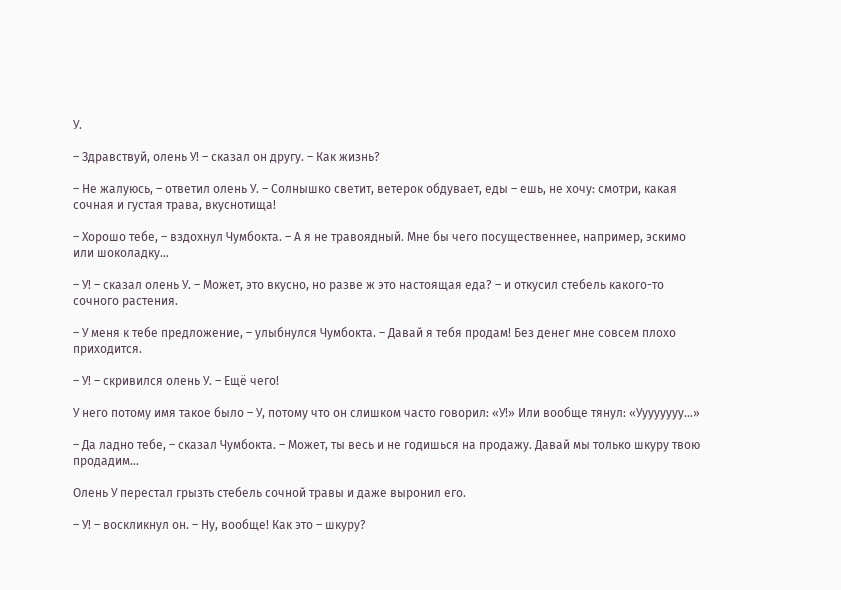У.

– Здравствуй, олень У! – сказал он другу. – Как жизнь?

– Не жалуюсь, – ответил олень У. – Солнышко светит, ветерок обдувает, еды – ешь, не хочу: смотри, какая сочная и густая трава, вкуснотища!

– Хорошо тебе, – вздохнул Чумбокта. – А я не травоядный. Мне бы чего посущественнее, например, эскимо или шоколадку…

– У! – сказал олень У. – Может, это вкусно, но разве ж это настоящая еда? – и откусил стебель какого-то сочного растения.

– У меня к тебе предложение, – улыбнулся Чумбокта. – Давай я тебя продам! Без денег мне совсем плохо приходится.

– У! – скривился олень У. – Ещё чего!

У него потому имя такое было – У, потому что он слишком часто говорил: «У!» Или вообще тянул: «Уууууууу…»

– Да ладно тебе, – сказал Чумбокта. – Может, ты весь и не годишься на продажу. Давай мы только шкуру твою продадим…

Олень У перестал грызть стебель сочной травы и даже выронил его.

– У! – воскликнул он. – Ну, вообще! Как это – шкуру?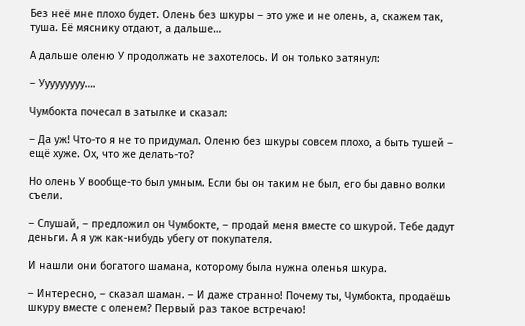Без неё мне плохо будет. Олень без шкуры – это уже и не олень, а, скажем так, туша. Её мяснику отдают, а дальше…

А дальше оленю У продолжать не захотелось. И он только затянул:

– Ууууууууу….

Чумбокта почесал в затылке и сказал:

– Да уж! Что-то я не то придумал. Оленю без шкуры совсем плохо, а быть тушей – ещё хуже. Ох, что же делать-то?

Но олень У вообще-то был умным. Если бы он таким не был, его бы давно волки съели.

– Слушай, – предложил он Чумбокте, – продай меня вместе со шкурой. Тебе дадут деньги. А я уж как-нибудь убегу от покупателя.

И нашли они богатого шамана, которому была нужна оленья шкура.

– Интересно, – сказал шаман. – И даже странно! Почему ты, Чумбокта, продаёшь шкуру вместе с оленем? Первый раз такое встречаю!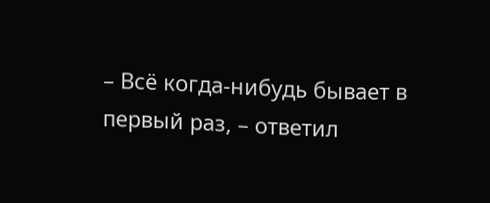– Всё когда-нибудь бывает в первый раз, – ответил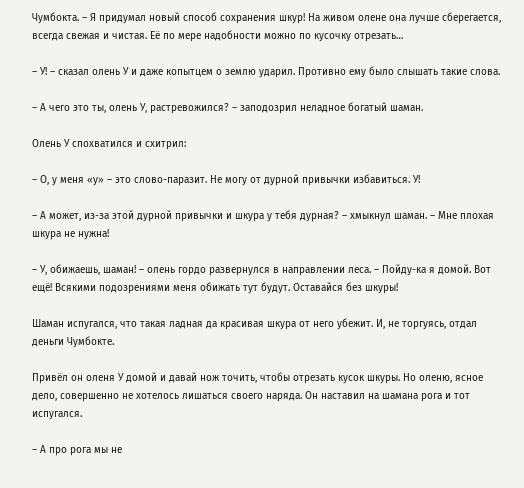Чумбокта. – Я придумал новый способ сохранения шкур! На живом олене она лучше сберегается, всегда свежая и чистая. Её по мере надобности можно по кусочку отрезать…

– У! – сказал олень У и даже копытцем о землю ударил. Противно ему было слышать такие слова.

– А чего это ты, олень У, растревожился? – заподозрил неладное богатый шаман.

Олень У спохватился и схитрил:

– О, у меня «у» – это слово-паразит. Не могу от дурной привычки избавиться. У!

– А может, из-за этой дурной привычки и шкура у тебя дурная? – хмыкнул шаман. – Мне плохая шкура не нужна!

– У, обижаешь, шаман! – олень гордо развернулся в направлении леса. – Пойду-ка я домой. Вот ещё! Всякими подозрениями меня обижать тут будут. Оставайся без шкуры!

Шаман испугался, что такая ладная да красивая шкура от него убежит. И, не торгуясь, отдал деньги Чумбокте.

Привёл он оленя У домой и давай нож точить, чтобы отрезать кусок шкуры. Но оленю, ясное дело, совершенно не хотелось лишаться своего наряда. Он наставил на шамана рога и тот испугался.

– А про рога мы не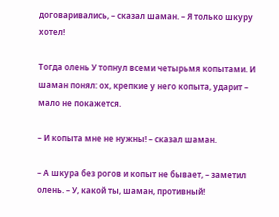договаривались, – сказал шаман. – Я только шкуру хотел!

Тогда олень У топнул всеми четырьмя копытами. И шаман понял: ох, крепкие у него копыта, ударит – мало не покажется.

– И копыта мне не нужны! – сказал шаман.

– А шкура без рогов и копыт не бывает, – заметил олень. – У, какой ты, шаман, противный!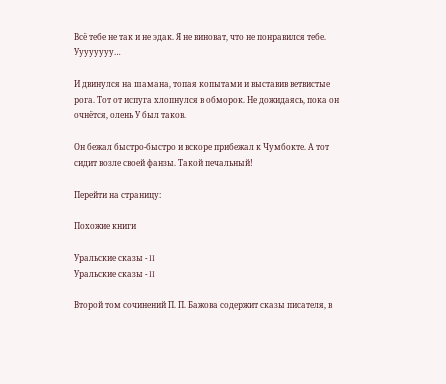Всё тебе не так и не эдак. Я не виноват, что не понравился тебе. Уууууууу…

И двинулся на шамана, топая копытами и выставив ветвистые рога. Тот от испуга хлопнулся в обморок. Не дожидаясь, пока он очнётся, олень У был таков.

Он бежал быстро-быстро и вскоре прибежал к Чумбокте. А тот сидит возле своей фанзы. Такой печальный!

Перейти на страницу:

Похожие книги

Уральские сказы - II
Уральские сказы - II

Второй том сочинений П. П. Бажова содержит сказы писателя, в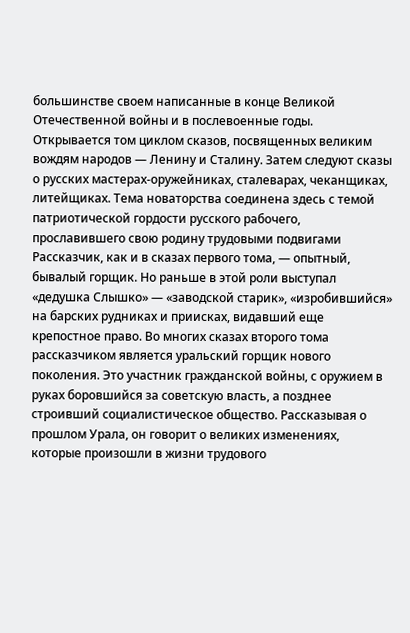большинстве своем написанные в конце Великой Отечественной войны и в послевоенные годы. Открывается том циклом сказов, посвященных великим вождям народов — Ленину и Сталину. Затем следуют сказы о русских мастерах-оружейниках, сталеварах, чеканщиках, литейщиках. Тема новаторства соединена здесь с темой патриотической гордости русского рабочего, прославившего свою родину трудовыми подвигами Рассказчик, как и в сказах первого тома, — опытный, бывалый горщик. Но раньше в этой роли выступал «дедушка Слышко» — «заводской старик», «изробившийся» на барских рудниках и приисках, видавший еще крепостное право. Во многих сказах второго тома рассказчиком является уральский горщик нового поколения. Это участник гражданской войны, с оружием в руках боровшийся за советскую власть, а позднее строивший социалистическое общество. Рассказывая о прошлом Урала, он говорит о великих изменениях, которые произошли в жизни трудового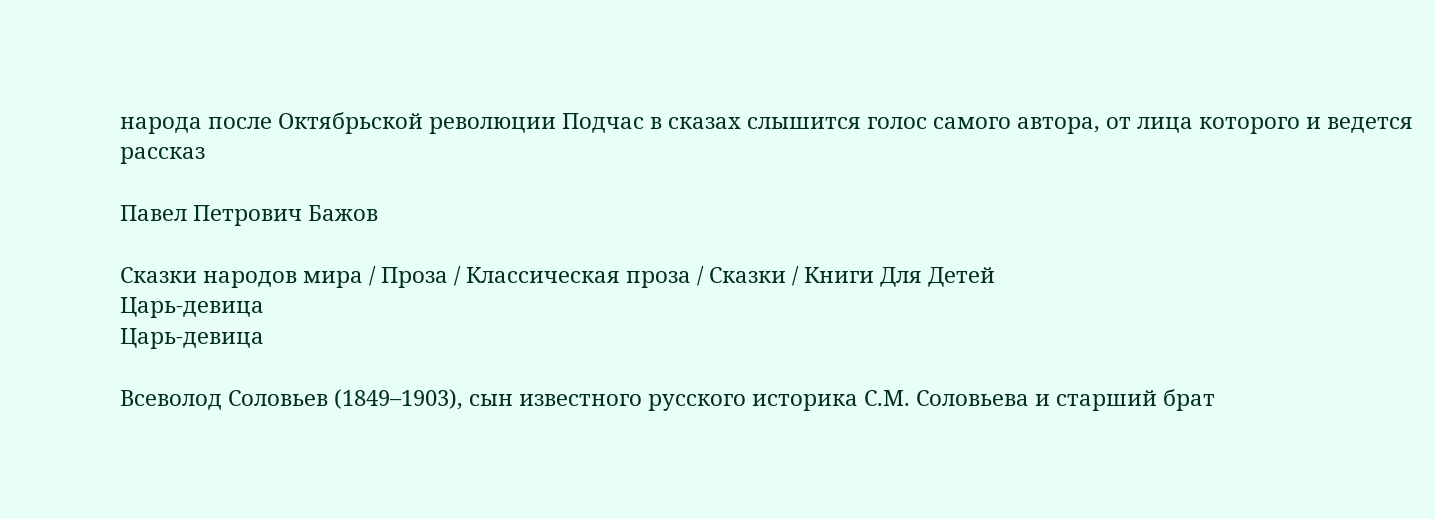народа после Октябрьской революции Подчас в сказах слышится голос самого автора, от лица которого и ведется рассказ

Павел Петрович Бажов

Сказки народов мира / Проза / Классическая проза / Сказки / Книги Для Детей
Царь-девица
Царь-девица

Всеволод Соловьев (1849–1903), сын известного русского историка С.М. Соловьева и старший брат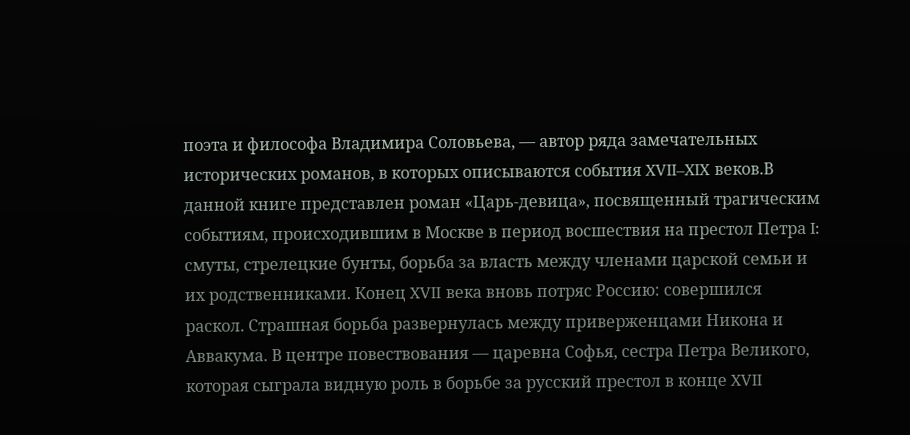поэта и философа Владимира Соловьева, — автор ряда замечательных исторических романов, в которых описываются события XVII–XIX веков.В данной книге представлен роман «Царь-девица», посвященный трагическим событиям, происходившим в Москве в период восшествия на престол Петра I: смуты, стрелецкие бунты, борьба за власть между членами царской семьи и их родственниками. Конец XVII века вновь потряс Россию: совершился раскол. Страшная борьба развернулась между приверженцами Никона и Аввакума. В центре повествования — царевна Софья, сестра Петра Великого, которая сыграла видную роль в борьбе за русский престол в конце XVII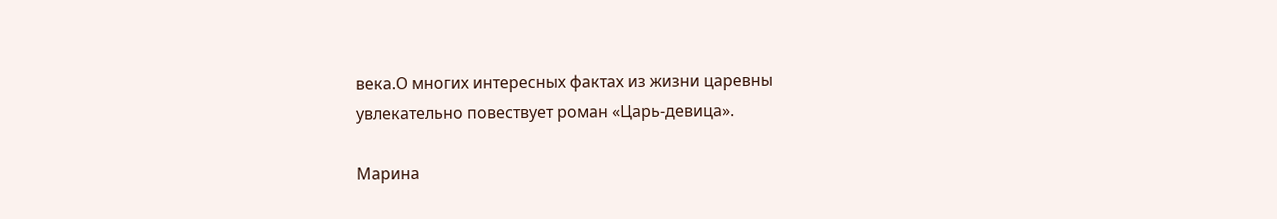века.О многих интересных фактах из жизни царевны увлекательно повествует роман «Царь-девица».

Марина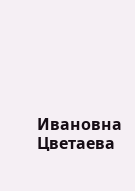Ивановна Цветаева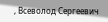, Всеволод Сергеевич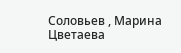Соловьев , Марина Цветаева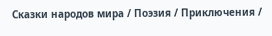Сказки народов мира / Поэзия / Приключения /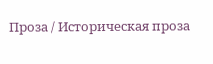Проза / Историческая проза